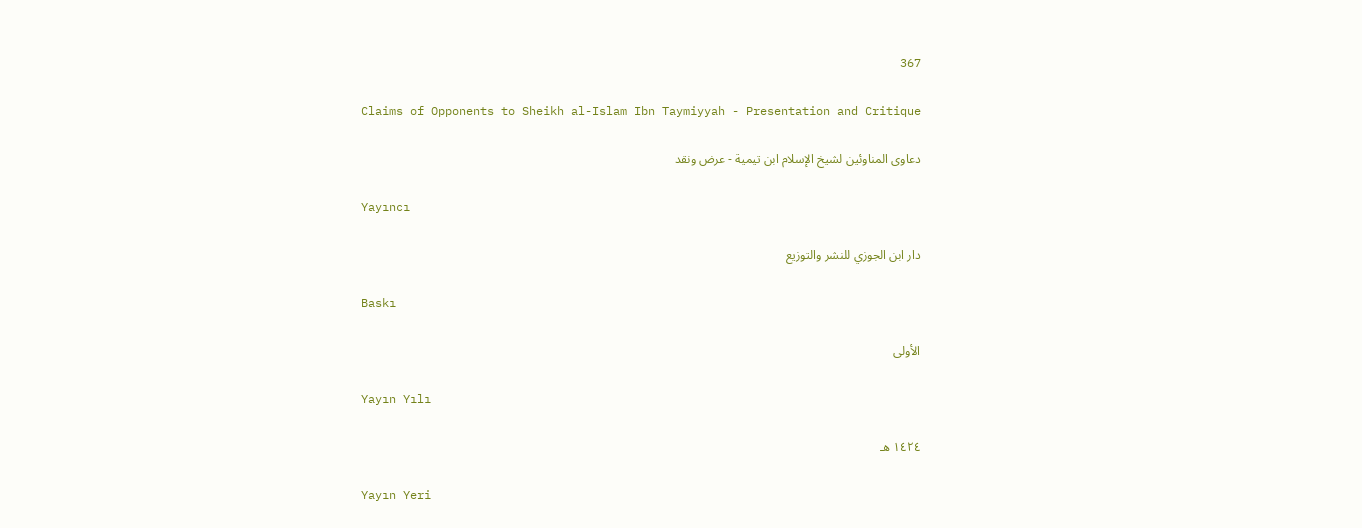367

Claims of Opponents to Sheikh al-Islam Ibn Taymiyyah - Presentation and Critique

دعاوى المناوئين لشيخ الإسلام ابن تيمية - عرض ونقد

Yayıncı

دار ابن الجوزي للنشر والتوزيع

Baskı

الأولى

Yayın Yılı

١٤٢٤ هـ

Yayın Yeri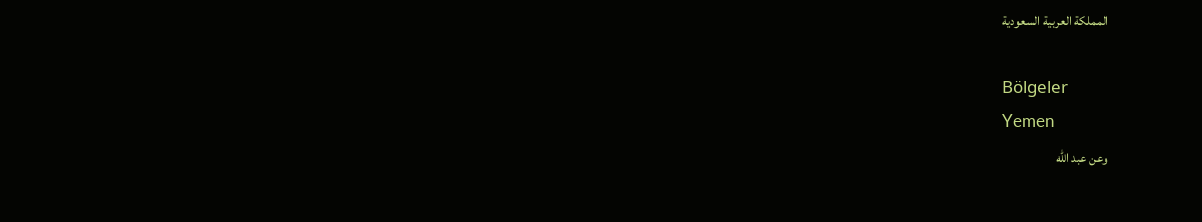المملكة العربية السعودية

Bölgeler
Yemen
وعن عبد الله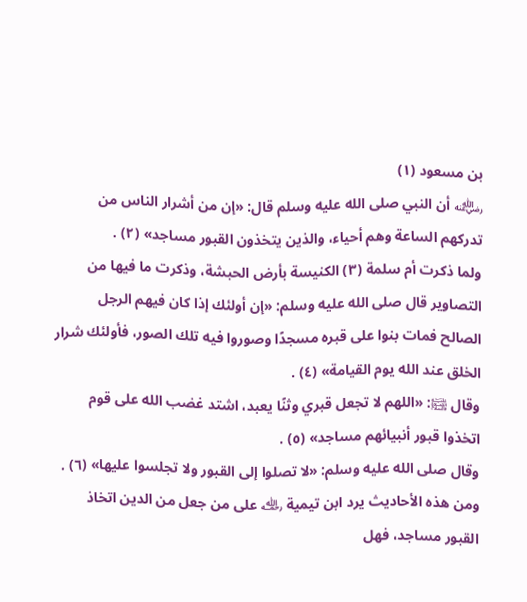بن مسعود (١)
﵁ أن النبي صلى الله عليه وسلم قال: «إن من أشرار الناس من تدركهم الساعة وهم أحياء، والذين يتخذون القبور مساجد» (٢) .
ولما ذكرت أم سلمة (٣) الكنيسة بأرض الحبشة، وذكرت ما فيها من التصاوير قال صلى الله عليه وسلم: «إن أولئك إذا كان فيهم الرجل الصالح فمات بنوا على قبره مسجدًا وصوروا فيه تلك الصور، فأولئك شرار الخلق عند الله يوم القيامة» (٤) .
وقال ﵊: «اللهم لا تجعل قبري وثنًا يعبد، اشتد غضب الله على قوم اتخذوا قبور أنبيائهم مساجد» (٥) .
وقال صلى الله عليه وسلم: «لا تصلوا إلى القبور ولا تجلسوا عليها» (٦) .
ومن هذه الأحاديث يرد ابن تيمية ﵀ على من جعل من الدين اتخاذ القبور مساجد، فهل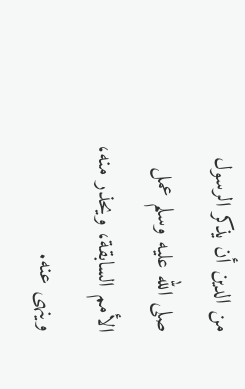من الدين أن يذكر الرسول صلى الله عليه وسلم عمل الأمم السابقة، ويحذر منه، وينهى عنه.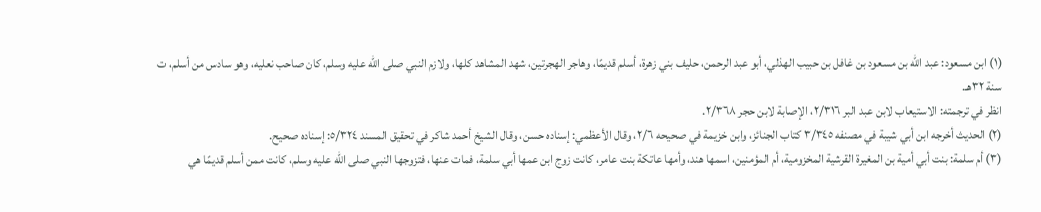(١) ابن مسعود: عبد الله بن مسعود بن غافل بن حبيب الهذلي، أبو عبد الرحمن، حليف بني زهرة، أسلم قديمًا، وهاجر الهجرتين، شهد المشاهد كلها، ولازم النبي صلى الله عليه وسلم، كان صاحب نعليه، وهو سادس من أسلم، ت سنة ٣٢هـ.
انظر في ترجمته: الاستيعاب لابن عبد البر ٢/٣١٦، الإصابة لابن حجر ٢/٣٦٨.
(٢) الحديث أخرجه ابن أبي شيبة في مصنفه ٣/٣٤٥ كتاب الجنائز، وابن خزيمة في صحيحه ٢/٦، وقال الأعظمي: إسناده حسن، وقال الشيخ أحمد شاكر في تحقيق المسند ٥/٣٢٤: إسناده صحيح.
(٣) أم سلمة: بنت أبي أمية بن المغيرة القرشية المخزومية، أم المؤمنين، اسمها هند، وأمها عاتكة بنت عامر، كانت زوج ابن عمها أبي سلمة، فمات عنها، فتزوجها النبي صلى الله عليه وسلم، كانت ممن أسلم قديمًا هي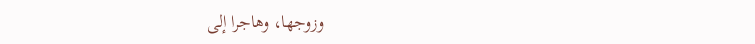وزوجها، وهاجرا إلى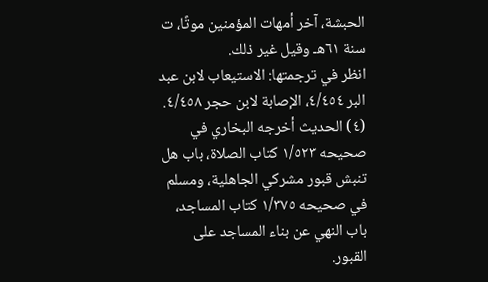الحبشة، آخر أمهات المؤمنين موتًا، ت سنة ٦١هـ وقيل غير ذلك.
انظر في ترجمتها: الاستيعاب لابن عبد البر ٤/٤٥٤، الإصابة لابن حجر ٤/٤٥٨.
(٤) الحديث أخرجه البخاري في صحيحه ١/٥٢٣ كتاب الصلاة، باب هل تنبش قبور مشركي الجاهلية، ومسلم في صحيحه ١/٣٧٥ كتاب المساجد، باب النهي عن بناء المساجد على القبور.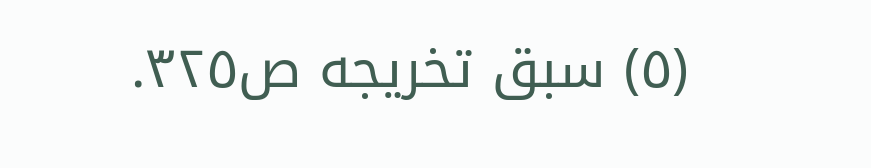(٥) سبق تخريجه ص٣٢٥.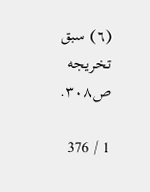(٦) سبق تخريجه ص٣٠٨.

1 / 376